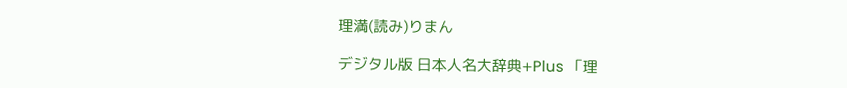理満(読み)りまん

デジタル版 日本人名大辞典+Plus 「理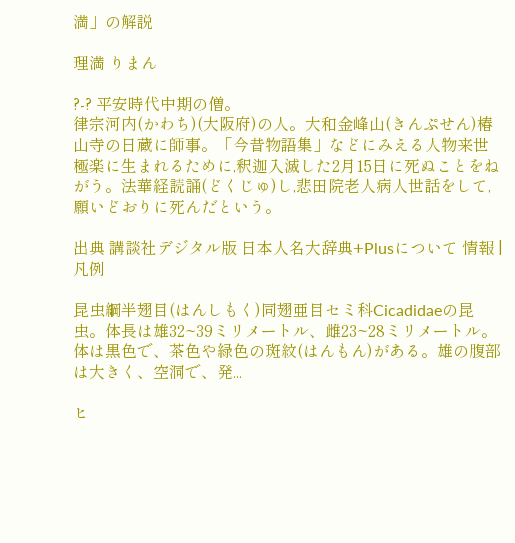満」の解説

理満 りまん

?-? 平安時代中期の僧。
律宗河内(かわち)(大阪府)の人。大和金峰山(きんぷせん)椿山寺の日蔵に師事。「今昔物語集」などにみえる人物来世極楽に生まれるために,釈迦入滅した2月15日に死ぬことをねがう。法華経読誦(どくじゅ)し,悲田院老人病人世話をして,願いどおりに死んだという。

出典 講談社デジタル版 日本人名大辞典+Plusについて 情報 | 凡例

昆虫綱半翅目(はんしもく)同翅亜目セミ科Cicadidaeの昆虫。体長は雄32~39ミリメートル、雌23~28ミリメートル。体は黒色で、茶色や緑色の斑紋(はんもん)がある。雄の腹部は大きく、空洞で、発...

ヒ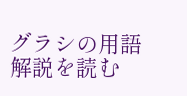グラシの用語解説を読む